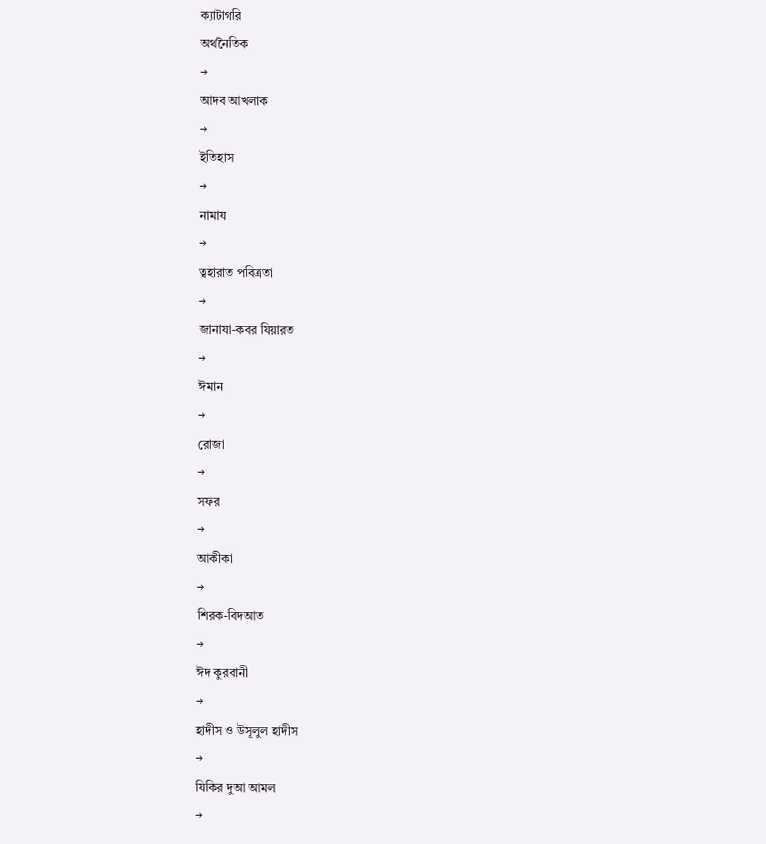ক্যাটাগরি
অর্থনৈতিক
→
আদব আখলাক
→
ইতিহাস
→
নামায
→
ত্বহারাত পবিত্রতা
→
জানাযা-কবর যিয়ারত
→
ঈমান
→
রোজা
→
সফর
→
আকীকা
→
শিরক-বিদআত
→
ঈদ কুরবানী
→
হাদীস ও উসূলুল হাদীস
→
যিকির দুআ আমল
→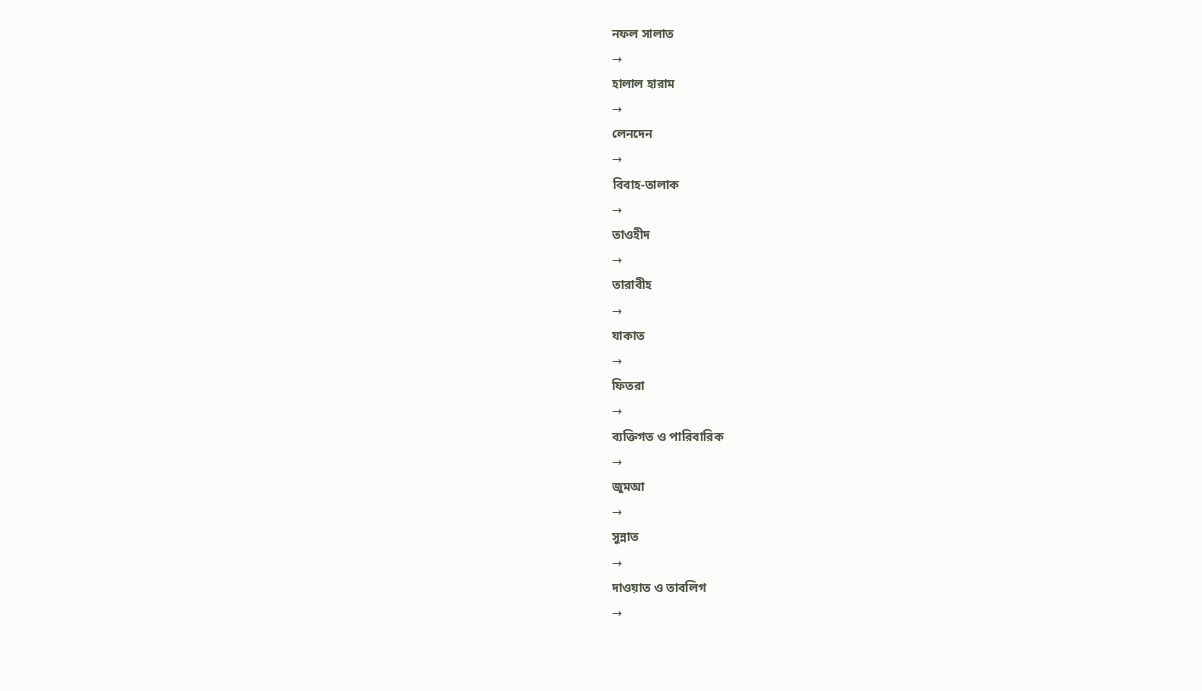নফল সালাত
→
হালাল হারাম
→
লেনদেন
→
বিবাহ-তালাক
→
তাওহীদ
→
তারাবীহ
→
যাকাত
→
ফিতরা
→
ব্যক্তিগত ও পারিবারিক
→
জুমআ
→
সুন্নাত
→
দাওয়াত ও তাবলিগ
→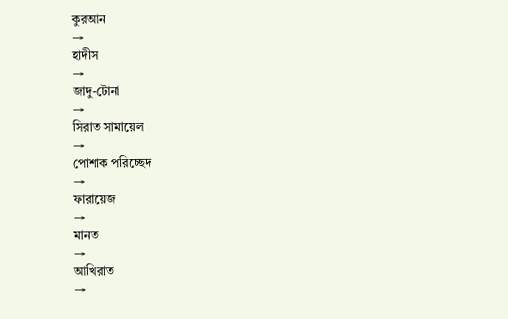কুরআন
→
হাদীস
→
জাদু-টোনা
→
সিরাত সামায়েল
→
পোশাক পরিচ্ছেদ
→
ফারায়েজ
→
মানত
→
আখিরাত
→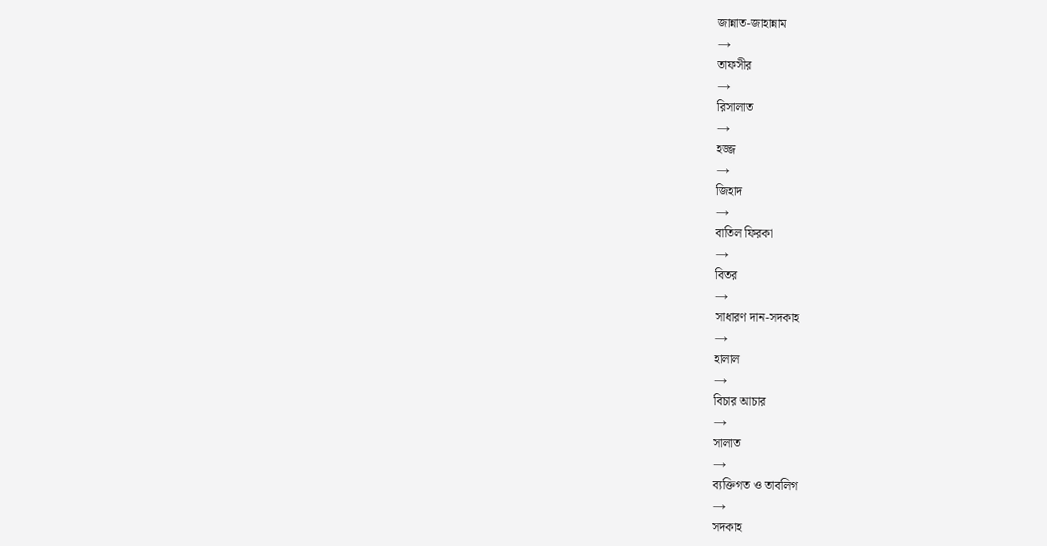জান্নাত-জাহান্নাম
→
তাফসীর
→
রিসালাত
→
হজ্জ
→
জিহাদ
→
বাতিল ফিরকা
→
বিতর
→
সাধারণ দান-সদকাহ
→
হালাল
→
বিচার আচার
→
সালাত
→
ব্যক্তিগত ও তাবলিগ
→
সদকাহ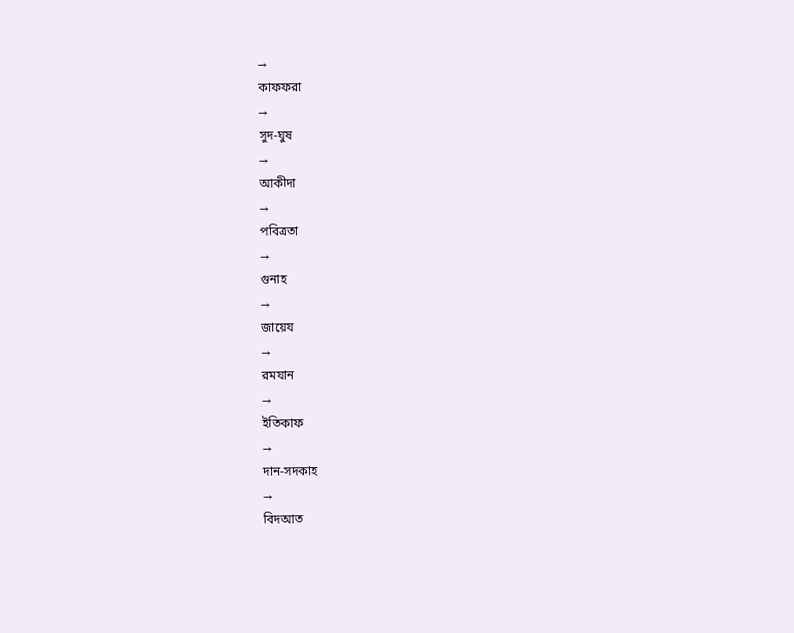→
কাফফরা
→
সুদ-ঘুষ
→
আকীদা
→
পবিত্রতা
→
গুনাহ
→
জায়েয
→
রমযান
→
ইতিকাফ
→
দান-সদকাহ
→
বিদআত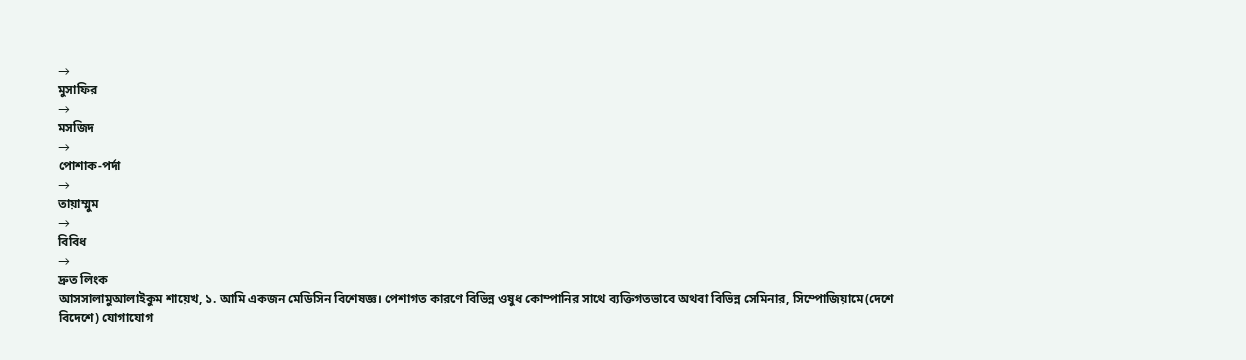→
মুসাফির
→
মসজিদ
→
পোশাক-পর্দা
→
তায়াম্মুম
→
বিবিধ
→
দ্রুত লিংক
আসসালামুআলাইকুম শায়েখ, ১. আমি একজন মেডিসিন বিশেষজ্ঞ। পেশাগত কারণে বিভিন্ন ওষুধ কোম্পানির সাথে ব্যক্তিগতভাবে অথবা বিভিন্ন সেমিনার, সিম্পোজিয়ামে(দেশে বিদেশে) যোগাযোগ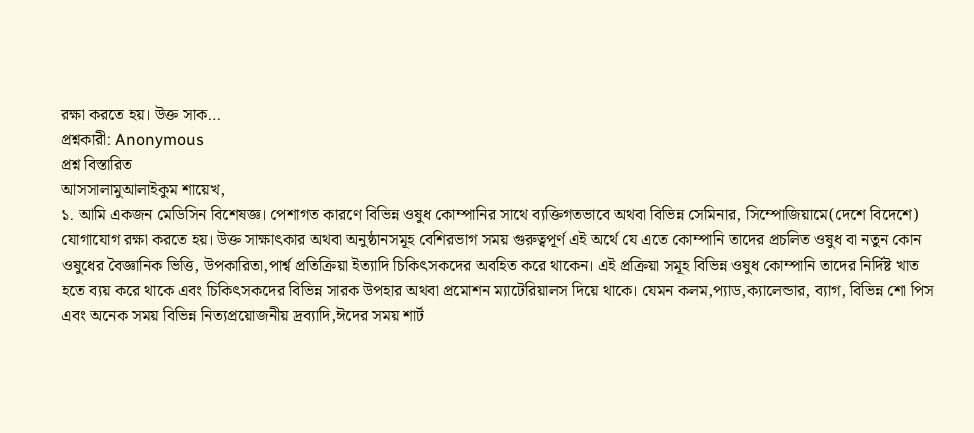রক্ষা করতে হয়। উক্ত সাক…
প্রশ্নকারী: Anonymous
প্রশ্ন বিস্তারিত
আসসালামুআলাইকুম শায়েখ,
১. আমি একজন মেডিসিন বিশেষজ্ঞ। পেশাগত কারণে বিভিন্ন ওষুধ কোম্পানির সাথে ব্যক্তিগতভাবে অথবা বিভিন্ন সেমিনার, সিম্পোজিয়ামে(দেশে বিদেশে) যোগাযোগ রক্ষা করতে হয়। উক্ত সাক্ষাৎকার অথবা অনুষ্ঠানসমূহ বেশিরভাগ সময় গুরুত্বপূর্ণ এই অর্থে যে এতে কোম্পানি তাদের প্রচলিত ওষুধ বা নতুন কোন ওষুধের বৈজ্ঞানিক ভিত্তি, উপকারিতা,পার্শ্ব প্রতিক্রিয়া ইত্যাদি চিকিৎসকদের অবহিত করে থাকেন। এই প্রক্রিয়া সমূহ বিভিন্ন ওষুধ কোম্পানি তাদের নির্দিষ্ট খাত হতে ব্যয় করে থাকে এবং চিকিৎসকদের বিভিন্ন সারক উপহার অথবা প্রমোশন ম্যাটেরিয়ালস দিয়ে থাকে। যেমন কলম,প্যাড,ক্যালেন্ডার, ব্যাগ, বিভিন্ন শো পিস এবং অনেক সময় বিভিন্ন নিত্যপ্রয়োজনীয় দ্রব্যাদি,ঈদের সময় শার্ট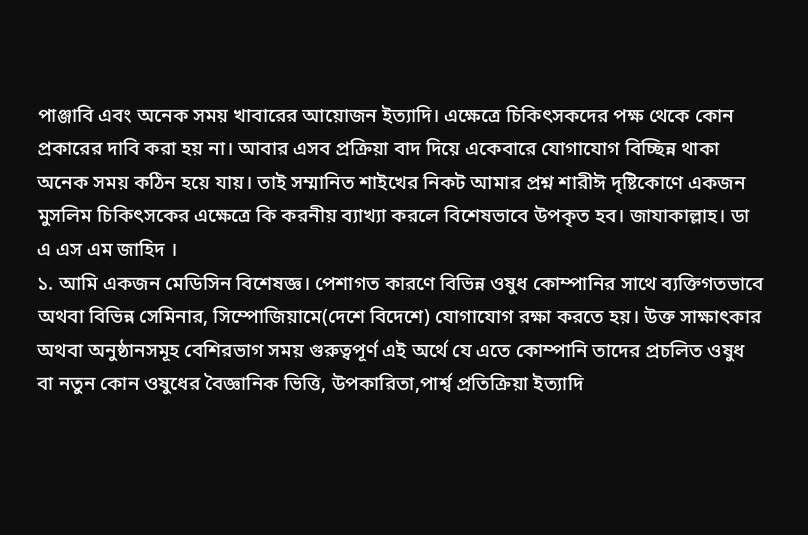পাঞ্জাবি এবং অনেক সময় খাবারের আয়োজন ইত্যাদি। এক্ষেত্রে চিকিৎসকদের পক্ষ থেকে কোন প্রকারের দাবি করা হয় না। আবার এসব প্রক্রিয়া বাদ দিয়ে একেবারে যোগাযোগ বিচ্ছিন্ন থাকা অনেক সময় কঠিন হয়ে যায়। তাই সম্মানিত শাইখের নিকট আমার প্রশ্ন শারীঈ দৃষ্টিকোণে একজন মুসলিম চিকিৎসকের এক্ষেত্রে কি করনীয় ব্যাখ্যা করলে বিশেষভাবে উপকৃত হব। জাযাকাল্লাহ। ডা এ এস এম জাহিদ ।
১. আমি একজন মেডিসিন বিশেষজ্ঞ। পেশাগত কারণে বিভিন্ন ওষুধ কোম্পানির সাথে ব্যক্তিগতভাবে অথবা বিভিন্ন সেমিনার, সিম্পোজিয়ামে(দেশে বিদেশে) যোগাযোগ রক্ষা করতে হয়। উক্ত সাক্ষাৎকার অথবা অনুষ্ঠানসমূহ বেশিরভাগ সময় গুরুত্বপূর্ণ এই অর্থে যে এতে কোম্পানি তাদের প্রচলিত ওষুধ বা নতুন কোন ওষুধের বৈজ্ঞানিক ভিত্তি, উপকারিতা,পার্শ্ব প্রতিক্রিয়া ইত্যাদি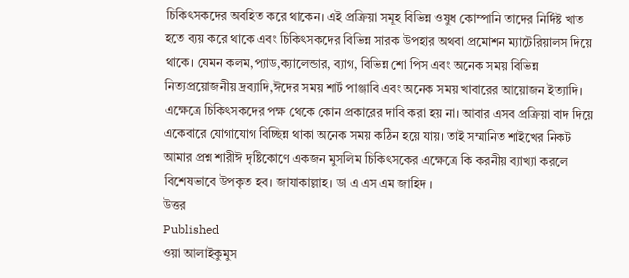চিকিৎসকদের অবহিত করে থাকেন। এই প্রক্রিয়া সমূহ বিভিন্ন ওষুধ কোম্পানি তাদের নির্দিষ্ট খাত হতে ব্যয় করে থাকে এবং চিকিৎসকদের বিভিন্ন সারক উপহার অথবা প্রমোশন ম্যাটেরিয়ালস দিয়ে থাকে। যেমন কলম,প্যাড,ক্যালেন্ডার, ব্যাগ, বিভিন্ন শো পিস এবং অনেক সময় বিভিন্ন নিত্যপ্রয়োজনীয় দ্রব্যাদি,ঈদের সময় শার্ট পাঞ্জাবি এবং অনেক সময় খাবারের আয়োজন ইত্যাদি। এক্ষেত্রে চিকিৎসকদের পক্ষ থেকে কোন প্রকারের দাবি করা হয় না। আবার এসব প্রক্রিয়া বাদ দিয়ে একেবারে যোগাযোগ বিচ্ছিন্ন থাকা অনেক সময় কঠিন হয়ে যায়। তাই সম্মানিত শাইখের নিকট আমার প্রশ্ন শারীঈ দৃষ্টিকোণে একজন মুসলিম চিকিৎসকের এক্ষেত্রে কি করনীয় ব্যাখ্যা করলে বিশেষভাবে উপকৃত হব। জাযাকাল্লাহ। ডা এ এস এম জাহিদ ।
উত্তর
Published
ওয়া আলাইকুমুস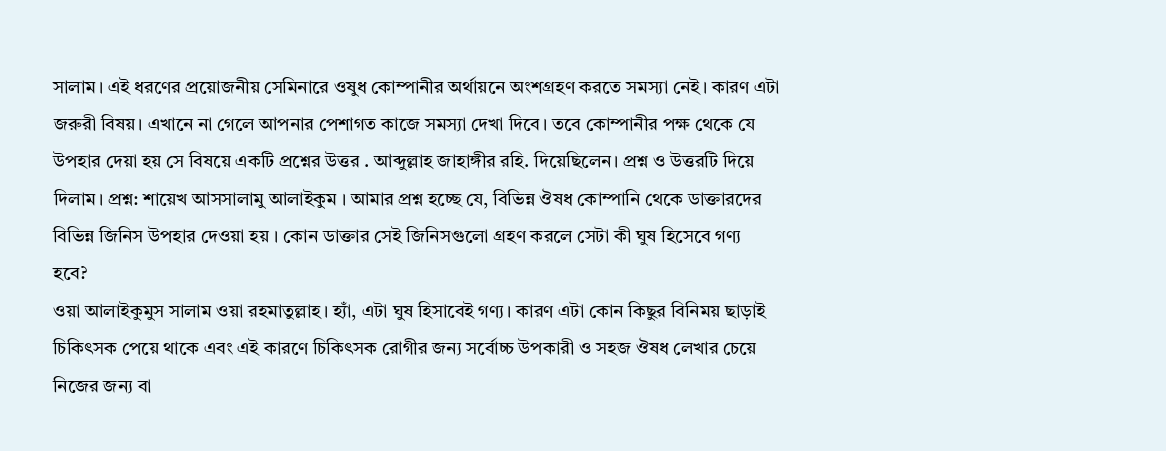সালাম। এই ধরণের প্রয়োজনীয় সেমিনারে ওষুধ কোম্পানীর অর্থায়নে অংশগ্রহণ করতে সমস্যা নেই। কারণ এটা জরুরী বিষয়। এখানে না গেলে আপনার পেশাগত কাজে সমস্যা দেখা দিবে। তবে কোম্পানীর পক্ষ থেকে যে উপহার দেয়া হয় সে বিষয়ে একটি প্রশ্নের উত্তর . আব্দুল্লাহ জাহাঙ্গীর রহি. দিয়েছিলেন। প্রশ্ন ও উত্তরটি দিয়ে দিলাম। প্রশ্ন: শায়েখ আসসালামু আলাইকুম । আমার প্রশ্ন হচ্ছে যে, বিভিন্ন ঔষধ কোম্পানি থেকে ডাক্তারদের বিভিন্ন জিনিস উপহার দেওয়া হয় । কোন ডাক্তার সেই জিনিসগুলো গ্রহণ করলে সেটা কী ঘুষ হিসেবে গণ্য হবে?
ওয়া আলাইকুমুস সালাম ওয়া রহমাতুল্লাহ। হ্যাঁ, এটা ঘুষ হিসাবেই গণ্য। কারণ এটা কোন কিছুর বিনিময় ছাড়াই চিকিৎসক পেয়ে থাকে এবং এই কারণে চিকিৎসক রোগীর জন্য সর্বোচ্চ উপকারী ও সহজ ঔষধ লেখার চেয়ে নিজের জন্য বা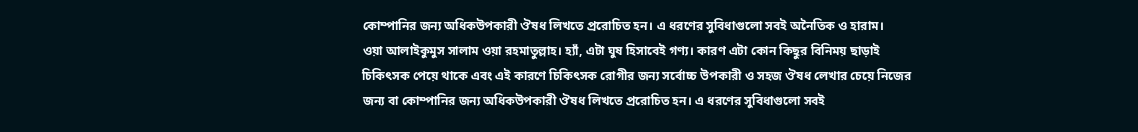কোম্পানির জন্য অধিকউপকারী ঔষধ লিখতে প্ররোচিত হন। এ ধরণের সুবিধাগুলো সবই অনৈতিক ও হারাম।
ওয়া আলাইকুমুস সালাম ওয়া রহমাতুল্লাহ। হ্যাঁ, এটা ঘুষ হিসাবেই গণ্য। কারণ এটা কোন কিছুর বিনিময় ছাড়াই চিকিৎসক পেয়ে থাকে এবং এই কারণে চিকিৎসক রোগীর জন্য সর্বোচ্চ উপকারী ও সহজ ঔষধ লেখার চেয়ে নিজের জন্য বা কোম্পানির জন্য অধিকউপকারী ঔষধ লিখতে প্ররোচিত হন। এ ধরণের সুবিধাগুলো সবই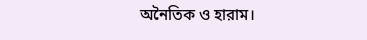অনৈতিক ও হারাম।